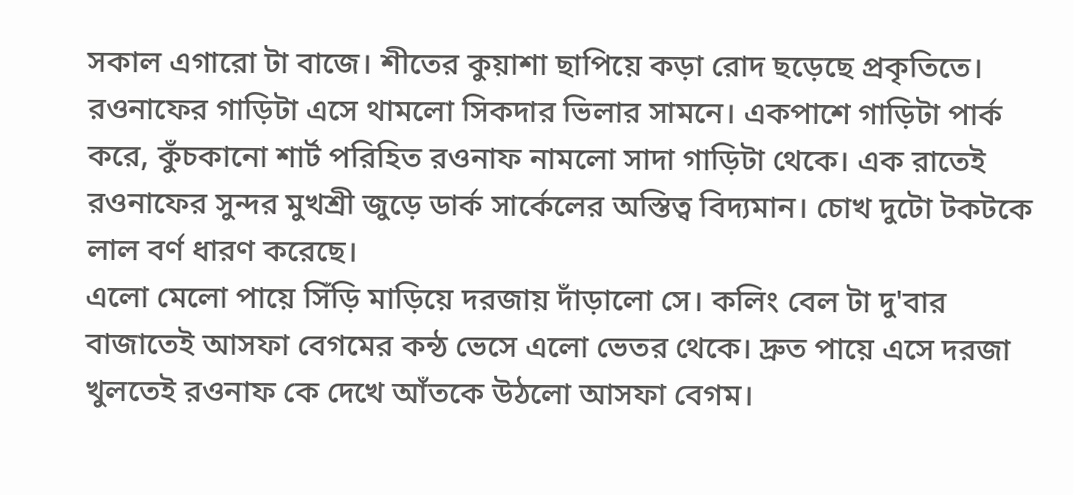সকাল এগারো টা বাজে। শীতের কুয়াশা ছাপিয়ে কড়া রোদ ছড়েছে প্রকৃতিতে। রওনাফের গাড়িটা এসে থামলো সিকদার ভিলার সামনে। একপাশে গাড়িটা পার্ক করে, কুঁচকানো শার্ট পরিহিত রওনাফ নামলো সাদা গাড়িটা থেকে। এক রাতেই রওনাফের সুন্দর মুখশ্রী জুড়ে ডার্ক সার্কেলের অস্তিত্ব বিদ্যমান। চোখ দুটো টকটকে লাল বর্ণ ধারণ করেছে।
এলো মেলো পায়ে সিঁড়ি মাড়িয়ে দরজায় দাঁড়ালো সে। কলিং বেল টা দু'বার বাজাতেই আসফা বেগমের কন্ঠ ভেসে এলো ভেতর থেকে। দ্রুত পায়ে এসে দরজা খুলতেই রওনাফ কে দেখে আঁতকে উঠলো আসফা বেগম।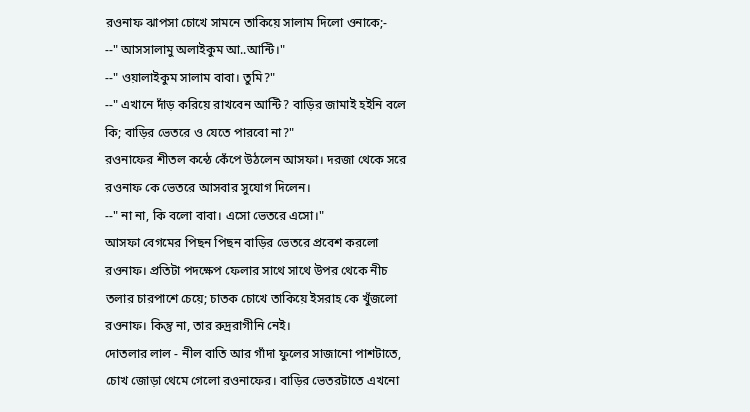রওনাফ ঝাপসা চোখে সামনে তাকিয়ে সালাম দিলো ওনাকে;-
--" আসসালামু অলাইকুম আ..আন্টি।"
--" ওয়ালাইকুম সালাম বাবা। তুমি?"
--" এখানে দাঁড় করিয়ে রাখবেন আন্টি? বাড়ির জামাই হইনি বলে কি; বাড়ির ভেতরে ও যেতে পারবো না?"
রওনাফের শীতল কন্ঠে কেঁপে উঠলেন আসফা। দরজা থেকে সরে রওনাফ কে ভেতরে আসবার সুযোগ দিলেন।
--" না না, কি বলো বাবা। এসো ভেতরে এসো।"
আসফা বেগমের পিছন পিছন বাড়ির ভেতরে প্রবেশ করলো রওনাফ। প্রতিটা পদক্ষেপ ফেলার সাথে সাথে উপর থেকে নীচ তলার চারপাশে চেয়ে; চাতক চোখে তাকিয়ে ইসরাহ কে খুঁজলো রওনাফ। কিন্তু না, তার রুদ্ররাগীনি নেই।
দোতলার লাল - নীল বাতি আর গাঁদা ফুলের সাজানো পাশটাতে, চোখ জোড়া থেমে গেলো রওনাফের। বাড়ির ভেতরটাতে এখনো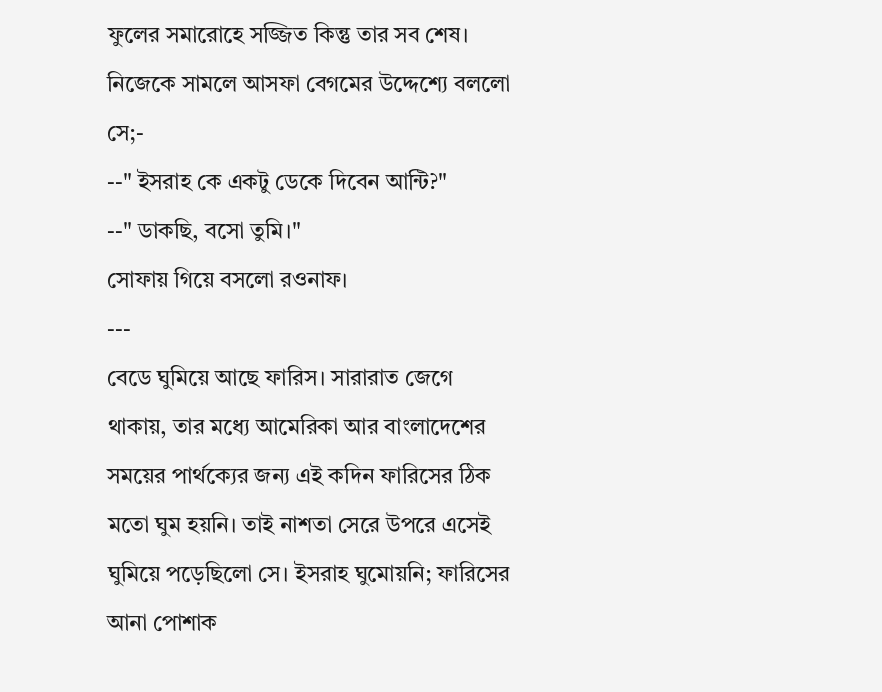ফুলের সমারোহে সজ্জিত কিন্তু তার সব শেষ। নিজেকে সামলে আসফা বেগমের উদ্দেশ্যে বললো সে;-
--" ইসরাহ কে একটু ডেকে দিবেন আন্টি?"
--" ডাকছি, বসো তুমি।"
সোফায় গিয়ে বসলো রওনাফ।
---
বেডে ঘুমিয়ে আছে ফারিস। সারারাত জেগে থাকায়, তার মধ্যে আমেরিকা আর বাংলাদেশের সময়ের পার্থক্যের জন্য এই কদিন ফারিসের ঠিক মতো ঘুম হয়নি। তাই নাশতা সেরে উপরে এসেই ঘুমিয়ে পড়েছিলো সে। ইসরাহ ঘুমোয়নি; ফারিসের আনা পোশাক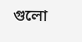গুলো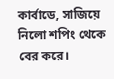কার্বাডে, সাজিয়ে নিলো শপিং থেকে বের করে।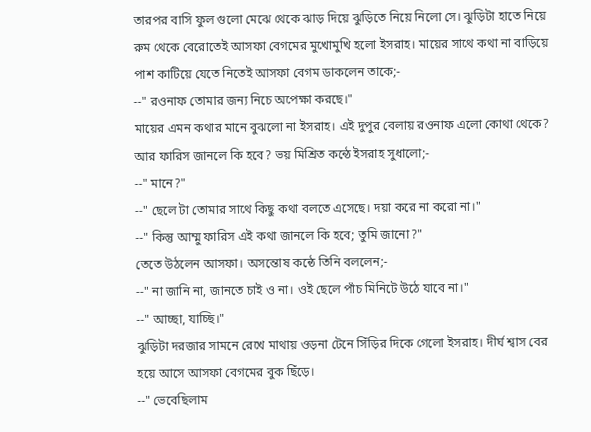তারপর বাসি ফুল গুলো মেঝে থেকে ঝাড় দিয়ে ঝুড়িতে নিয়ে নিলো সে। ঝুড়িটা হাতে নিয়ে রুম থেকে বেরোতেই আসফা বেগমের মুখোমুখি হলো ইসরাহ। মায়ের সাথে কথা না বাড়িয়ে পাশ কাটিয়ে যেতে নিতেই আসফা বেগম ডাকলেন তাকে;-
--" রওনাফ তোমার জন্য নিচে অপেক্ষা করছে।"
মায়ের এমন কথার মানে বুঝলো না ইসরাহ। এই দুপুর বেলায় রওনাফ এলো কোথা থেকে? আর ফারিস জানলে কি হবে? ভয় মিশ্রিত কন্ঠে ইসরাহ সুধালো;-
--" মানে?"
--" ছেলে টা তোমার সাথে কিছু কথা বলতে এসেছে। দয়া করে না করো না।"
--" কিন্তু আম্মু ফারিস এই কথা জানলে কি হবে; তুমি জানো?"
তেতে উঠলেন আসফা। অসন্তোষ কন্ঠে তিনি বললেন;-
--" না জানি না, জানতে চাই ও না। ওই ছেলে পাঁচ মিনিটে উঠে যাবে না।"
--" আচ্ছা, যাচ্ছি।"
ঝুড়িটা দরজার সামনে রেখে মাথায় ওড়না টেনে সিঁড়ির দিকে গেলো ইসরাহ। দীর্ঘ শ্বাস বের হয়ে আসে আসফা বেগমের বুক ছিঁড়ে।
--" ভেবেছিলাম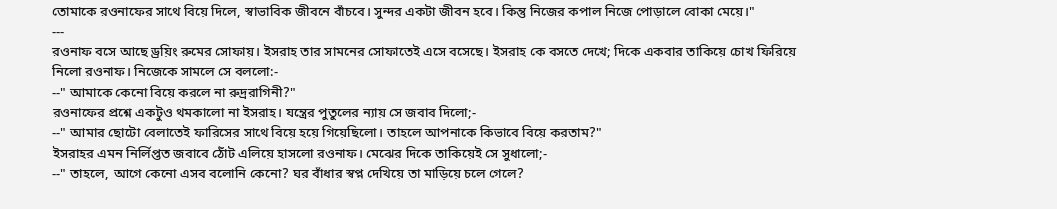তোমাকে রওনাফের সাথে বিয়ে দিলে, স্বাভাবিক জীবনে বাঁচবে। সুন্দর একটা জীবন হবে। কিন্তু নিজের কপাল নিজে পোড়ালে বোকা মেয়ে।"
---
রওনাফ বসে আছে ড্রয়িং রুমের সোফায়। ইসরাহ তার সামনের সোফাতেই এসে বসেছে। ইসরাহ কে বসতে দেখে; দিকে একবার তাকিয়ে চোখ ফিরিয়ে নিলো রওনাফ। নিজেকে সামলে সে বললো:-
--" আমাকে কেনো বিয়ে করলে না রুদ্ররাগিনী?"
রওনাফের প্রশ্নে একটুও থমকালো না ইসরাহ। যন্ত্রের পুতুলের ন্যায় সে জবাব দিলো;-
--" আমার ছোটো বেলাতেই ফারিসের সাথে বিয়ে হয়ে গিয়েছিলো। তাহলে আপনাকে কিভাবে বিয়ে করতাম?"
ইসরাহর এমন নির্লিপ্তত জবাবে ঠোঁট এলিয়ে হাসলো রওনাফ। মেঝের দিকে তাকিয়েই সে সুধালো;-
--" তাহলে, আগে কেনো এসব বলোনি কেনো? ঘর বাঁধার স্বপ্ন দেখিয়ে তা মাড়িয়ে চলে গেলে?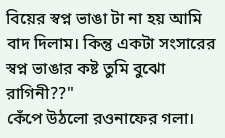বিয়ের স্বপ্ন ভাঙা টা না হয় আমি বাদ দিলাম। কিন্তু একটা সংসারের স্বপ্ন ভাঙার কষ্ট তুমি বুঝো রাগিনী??"
কেঁপে উঠলো রওনাফের গলা।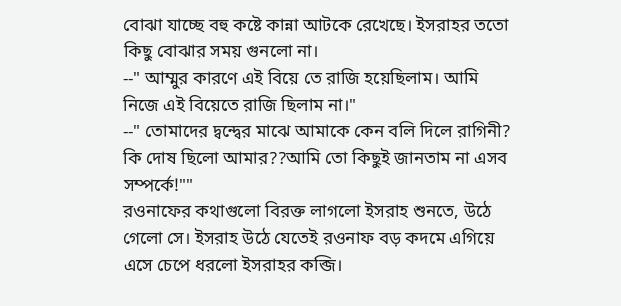বোঝা যাচ্ছে বহু কষ্টে কান্না আটকে রেখেছে। ইসরাহর ততো কিছু বোঝার সময় গুনলো না।
--" আম্মুর কারণে এই বিয়ে তে রাজি হয়েছিলাম। আমি নিজে এই বিয়েতে রাজি ছিলাম না।"
--" তোমাদের দ্বন্দ্বের মাঝে আমাকে কেন বলি দিলে রাগিনী? কি দোষ ছিলো আমার??আমি তো কিছুই জানতাম না এসব সম্পর্কে!""
রওনাফের কথাগুলো বিরক্ত লাগলো ইসরাহ শুনতে, উঠে গেলো সে। ইসরাহ উঠে যেতেই রওনাফ বড় কদমে এগিয়ে এসে চেপে ধরলো ইসরাহর কব্জি।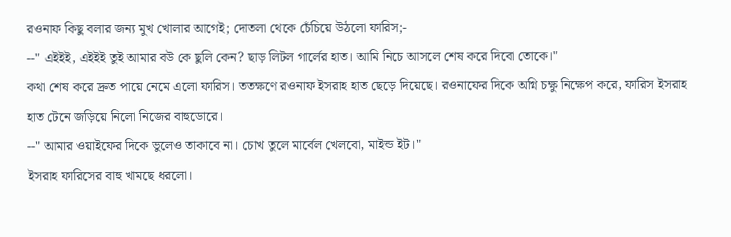রওনাফ কিছু বলার জন্য মুখ খোলার আগেই; দোতলা থেকে চেঁচিয়ে উঠলো ফারিস;-
--" এইইই, এইইই তুই আমার বউ কে ছুলি কেন? ছাড় লিটল গার্লের হাত। আমি নিচে আসলে শেষ করে দিবো তোকে।"
কথা শেষ করে দ্রুত পায়ে নেমে এলো ফারিস। ততক্ষণে রওনাফ ইসরাহ হাত ছেড়ে দিয়েছে। রওনাফের দিকে অগ্নি চক্ষু নিক্ষেপ করে, ফারিস ইসরাহ হাত টেনে জড়িয়ে নিলো নিজের বাহুডোরে।
--" আমার ওয়াইফের দিকে ভুলেও তাকাবে না। চোখ তুলে মার্বেল খেলবো, মাইন্ড ইট।"
ইসরাহ ফারিসের বাহু খামছে ধরলো।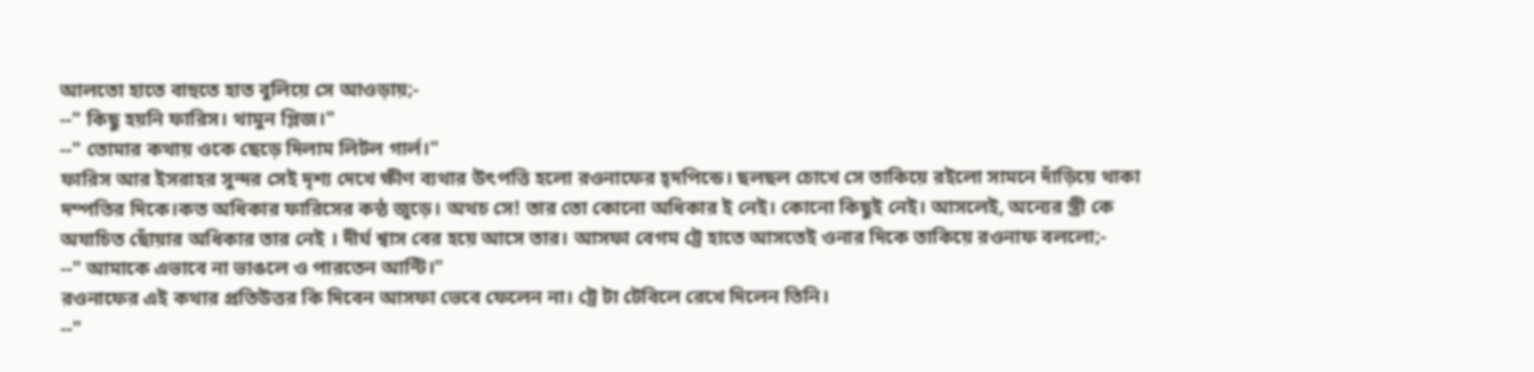আলতো হাতে বাহুতে হাত বুলিয়ে সে আওড়ায়;-
--" কিছু হয়নি ফারিস। থামুন প্লিজ।"
--" তোমার কথায় ওকে ছেড়ে দিলাম লিটল গার্ল।"
ফারিস আর ইসরাহর সুন্দর সেই দৃশ্য দেখে ক্ষীণ ব্যথার উৎপত্তি হলো রওনাফের হ্দপিন্ডে। ছলছল চোখে সে তাকিয়ে রইলো সামনে দাঁড়িয়ে থাকা দম্পতির দিকে।কত অধিকার ফারিসের কন্ঠ জুড়ে। অথচ সে! তার তো কোনো অধিকার ই নেই। কোনো কিছুই নেই। আসলেই, অন্যের স্ত্রী কে অযাচিত ছোঁয়ার অধিকার তার নেই । দীর্ঘ শ্বাস বের হয়ে আসে তার। আসফা বেগম ট্রে হাতে আসতেই ওনার দিকে তাকিয়ে রওনাফ বললো;-
--" আমাকে এভাবে না ভাঙলে ও পারতেন আন্টি।"
রওনাফের এই কথার প্রতিউত্তর কি দিবেন আসফা ভেবে ফেলেন না। ট্রে টা টেবিলে রেখে দিলেন তিনি।
--"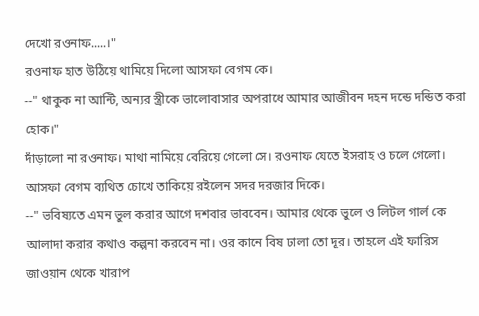দেখো রওনাফ.....।"
রওনাফ হাত উঠিয়ে থামিয়ে দিলো আসফা বেগম কে।
--" থাকুক না আন্টি, অন্যর স্ত্রীকে ভালোবাসার অপরাধে আমার আজীবন দহন দন্ডে দন্ডিত করা হোক।"
দাঁড়ালো না রওনাফ। মাথা নামিয়ে বেরিয়ে গেলো সে। রওনাফ যেতে ইসরাহ ও চলে গেলো। আসফা বেগম ব্যথিত চোখে তাকিয়ে রইলেন সদর দরজার দিকে।
--" ভবিষ্যতে এমন ভুল করার আগে দশবার ভাববেন। আমার থেকে ভুলে ও লিটল গার্ল কে আলাদা করার কথাও কল্পনা করবেন না। ওর কানে বিষ ঢালা তো দূর। তাহলে এই ফারিস জাওয়ান থেকে খারাপ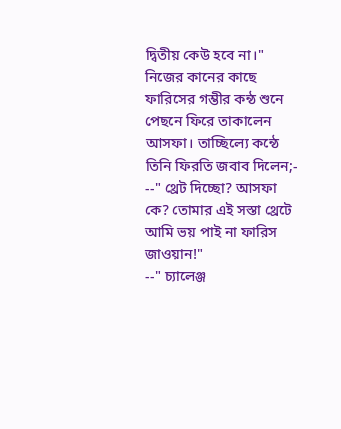দ্বিতীয় কেউ হবে না।"
নিজের কানের কাছে ফারিসের গম্ভীর কন্ঠ শুনে পেছনে ফিরে তাকালেন আসফা। তাচ্ছিল্যে কন্ঠে তিনি ফিরতি জবাব দিলেন;-
--" থ্রেট দিচ্ছো? আসফা কে? তোমার এই সস্তা থ্রেটে আমি ভয় পাই না ফারিস জাওয়ান!"
--" চ্যালেঞ্জ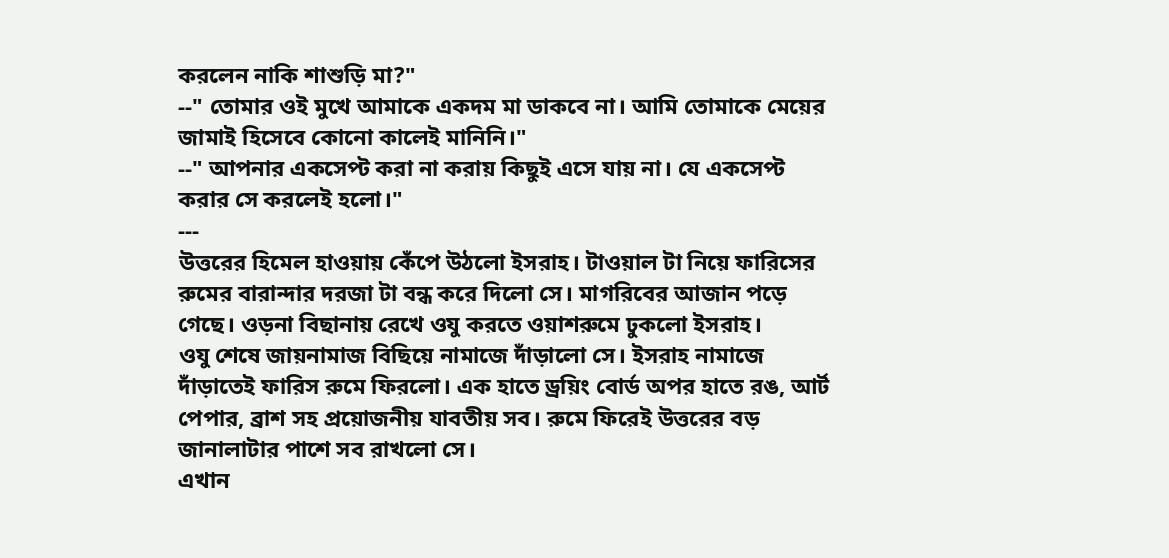করলেন নাকি শাশুড়ি মা?"
--" তোমার ওই মুখে আমাকে একদম মা ডাকবে না। আমি তোমাকে মেয়ের জামাই হিসেবে কোনো কালেই মানিনি।"
--" আপনার একসেপ্ট করা না করায় কিছুই এসে যায় না। যে একসেপ্ট করার সে করলেই হলো।"
---
উত্তরের হিমেল হাওয়ায় কেঁপে উঠলো ইসরাহ। টাওয়াল টা নিয়ে ফারিসের রুমের বারান্দার দরজা টা বন্ধ করে দিলো সে। মাগরিবের আজান পড়ে গেছে। ওড়না বিছানায় রেখে ওযু করতে ওয়াশরুমে ঢুকলো ইসরাহ।
ওযু শেষে জায়নামাজ বিছিয়ে নামাজে দাঁড়ালো সে। ইসরাহ নামাজে দাঁড়াতেই ফারিস রুমে ফিরলো। এক হাতে ড্রয়িং বোর্ড অপর হাতে রঙ, আর্ট পেপার, ব্রাশ সহ প্রয়োজনীয় যাবতীয় সব। রুমে ফিরেই উত্তরের বড় জানালাটার পাশে সব রাখলো সে।
এখান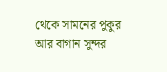থেকে সামনের পুকুর আর বাগান সুন্দর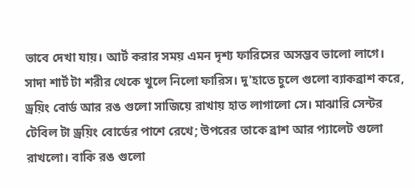ভাবে দেখা যায়। আর্ট করার সময় এমন দৃশ্য ফারিসের অসম্ভব ভালো লাগে।
সাদা শার্ট টা শরীর থেকে খুলে নিলো ফারিস। দু'হাতে চুলে গুলো ব্যাকব্রাশ করে, ড্রয়িং বোর্ড আর রঙ গুলো সাজিয়ে রাখায় হাত লাগালো সে। মাঝারি সেন্টর টেবিল টা ড্রয়িং বোর্ডের পাশে রেখে; উপরের তাকে ব্রাশ আর প্যালেট গুলো রাখলো। বাকি রঙ গুলো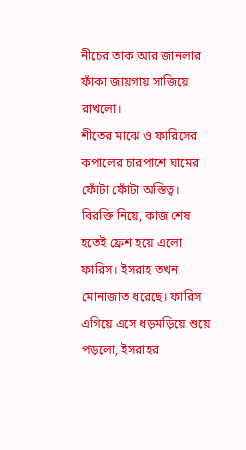নীচের তাক আর জানলার ফাঁকা জায়গায় সাজিয়ে রাখলো।
শীতের মাঝে ও ফারিসের কপালের চারপাশে ঘামের ফোঁটা ফোঁটা অস্তিত্ব। বিরক্তি নিয়ে, কাজ শেষ হতেই ফ্রেশ হয়ে এলো ফারিস। ইসরাহ তখন মোনাজাত ধরেছে। ফারিস এগিয়ে এসে ধড়মড়িয়ে শুয়ে পড়লো, ইসরাহর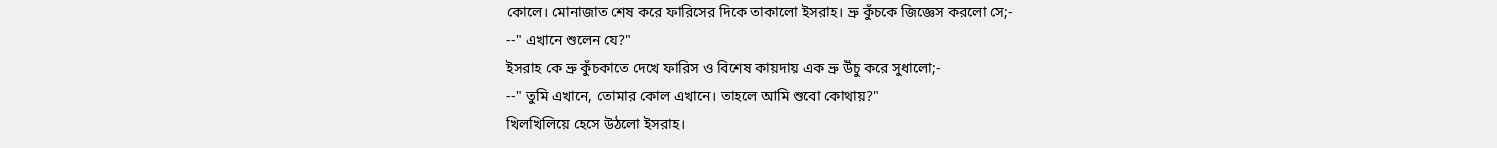কোলে। মোনাজাত শেষ করে ফারিসের দিকে তাকালো ইসরাহ। ভ্রু কুঁচকে জিজ্ঞেস করলো সে;-
--" এখানে শুলেন যে?"
ইসরাহ কে ভ্রু কুঁচকাতে দেখে ফারিস ও বিশেষ কায়দায় এক ভ্রু উঁচু করে সুধালো;-
--" তুমি এখানে, তোমার কোল এখানে। তাহলে আমি শুবো কোথায়?"
খিলখিলিয়ে হেসে উঠলো ইসরাহ।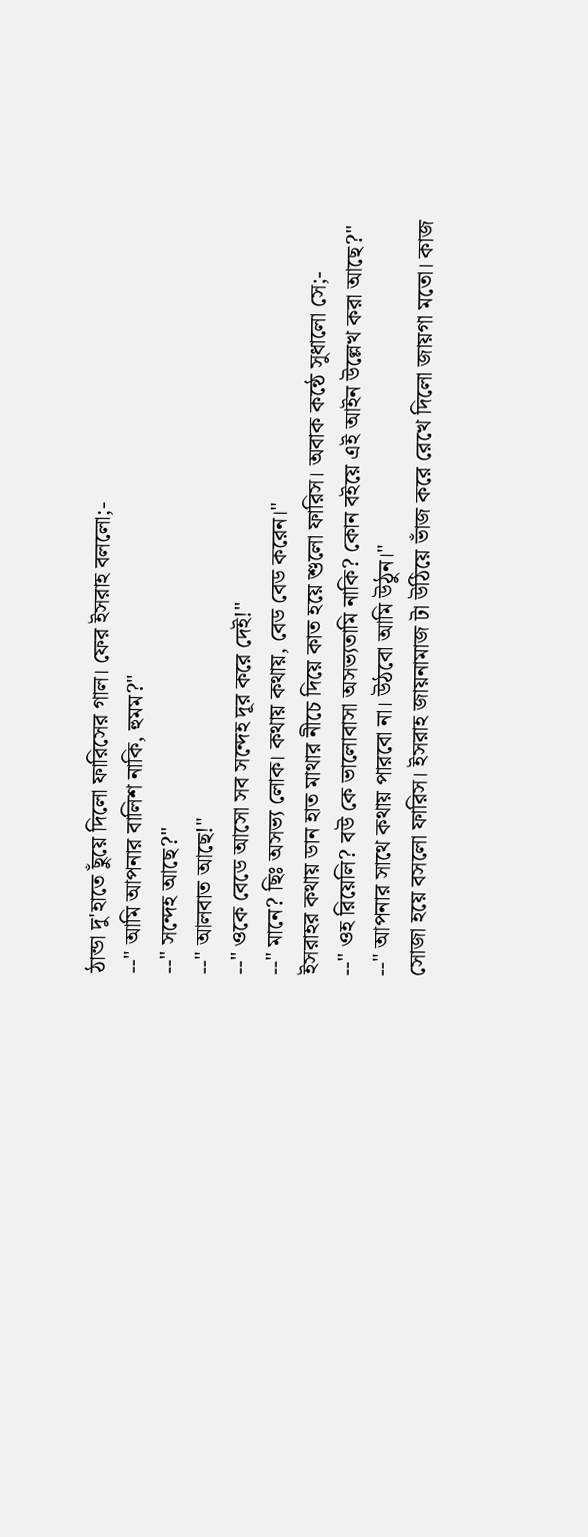ঠান্ডা দু'হাতে ছুঁয়ে দিলো ফারিসের গাল। ফের ইসরাহ বললো;-
--" আমি আপনার বালিশ নাকি, হুমম?"
--" সন্দেহ আছে?"
--" আলবাত আছে!"
--" ওকে বেডে আসো সব সন্দেহ দূর করে দেই!"
--" মানে? ছিঃ অসভ্য লোক। কথায় কথায়, বেড বেড করেন।"
ইসরাহর কথায় ডান হাত মাথার নীচে দিয়ে কাত হয়ে শুলো ফারিস। অবাক কন্ঠে সুধালো সে;-
--" ওহ রিয়েলি? বউ কে ভালোবাসা অসভ্যতামি নাকি? কোন বইয়ে এই আইন উল্লেখ করা আছে?"
--" আপনার সাথে কথায় পারবো না। উঠবো আমি উঠুন।"
সোজা হয়ে বসলো ফারিস। ইসরাহ জায়নামাজ টা উঠিয়ে ভাঁজ করে রেখে দিলো জায়গা মতো। কাজ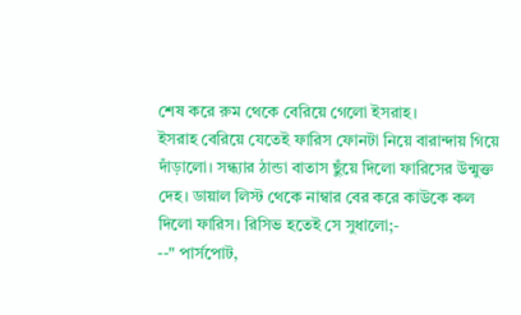শেষ করে রুম থেকে বেরিয়ে গেলো ইসরাহ।
ইসরাহ বেরিয়ে যেতেই ফারিস ফোনটা নিয়ে বারান্দায় গিয়ে দাঁড়ালো। সন্ধ্যার ঠান্ডা বাতাস ছুঁয়ে দিলো ফারিসের উন্মুক্ত দেহ। ডায়াল লিস্ট থেকে নাম্বার বের করে কাউকে কল দিলো ফারিস। রিসিভ হতেই সে সুধালো;-
--" পার্সপোট,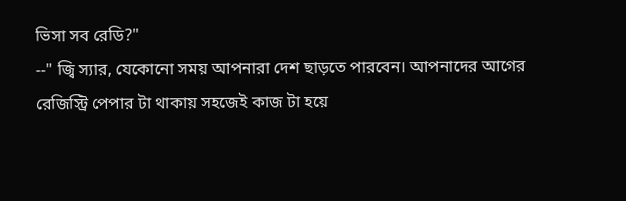ভিসা সব রেডি?"
--" জ্বি স্যার, যেকোনো সময় আপনারা দেশ ছাড়তে পারবেন। আপনাদের আগের রেজিস্ট্রি পেপার টা থাকায় সহজেই কাজ টা হয়ে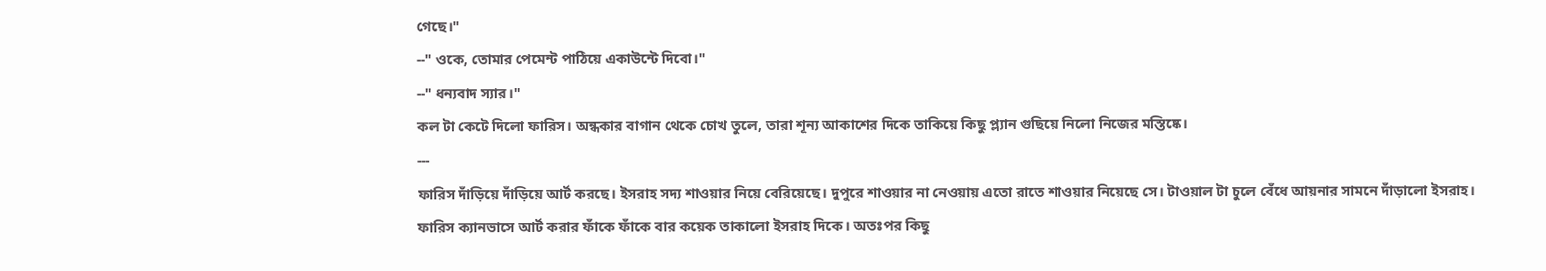গেছে।"
--" ওকে, তোমার পেমেন্ট পাঠিয়ে একাউন্টে দিবো।"
--" ধন্যবাদ স্যার।"
কল টা কেটে দিলো ফারিস। অন্ধকার বাগান থেকে চোখ তুলে, তারা শূন্য আকাশের দিকে তাকিয়ে কিছু প্ল্যান গুছিয়ে নিলো নিজের মস্তিষ্কে।
---
ফারিস দাঁড়িয়ে দাঁড়িয়ে আর্ট করছে। ইসরাহ সদ্য শাওয়ার নিয়ে বেরিয়েছে। দুপুরে শাওয়ার না নেওয়ায় এতো রাতে শাওয়ার নিয়েছে সে। টাওয়াল টা চুলে বেঁধে আয়নার সামনে দাঁড়ালো ইসরাহ। ফারিস ক্যানভাসে আর্ট করার ফাঁকে ফাঁকে বার কয়েক তাকালো ইসরাহ দিকে। অতঃপর কিছু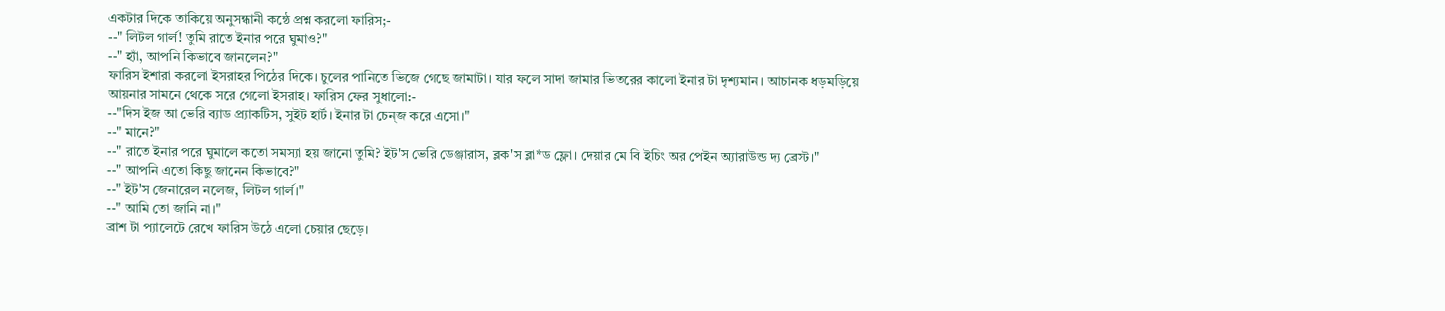একটার দিকে তাকিয়ে অনুসন্ধানী কন্ঠে প্রশ্ন করলো ফারিস;-
--" লিটল গার্ল! তুমি রাতে ইনার পরে ঘুমাও?"
--" হ্যাঁ, আপনি কিভাবে জানলেন?"
ফারিস ইশারা করলো ইসরাহর পিঠের দিকে। চুলের পানিতে ভিজে গেছে জামাটা। যার ফলে সাদা জামার ভিতরের কালো ইনার টা দৃশ্যমান। আচানক ধড়মড়িয়ে আয়নার সামনে থেকে সরে গেলো ইসরাহ। ফারিস ফের সুধালো:-
--"দিস ইজ আ ভেরি ব্যাড প্র্যাকটিস, সুইট হার্ট। ইনার টা চেন্জ করে এসো।"
--" মানে?"
--" রাতে ইনার পরে ঘুমালে কতো সমস্যা হয় জানো তুমি? ইট'স ভেরি ডেঞ্জারাস, ব্লক'স ব্লা*ড ফ্লো। দেয়ার মে বি ইচিং অর পেইন অ্যারাউন্ড দ্য ব্রেস্ট।"
--" আপনি এতো কিছু জানেন কিভাবে?"
--" ইট'স জেনারেল নলেজ, লিটল গার্ল।"
--" আমি তো জানি না।"
ব্রাশ টা প্যালেটে রেখে ফারিস উঠে এলো চেয়ার ছেড়ে।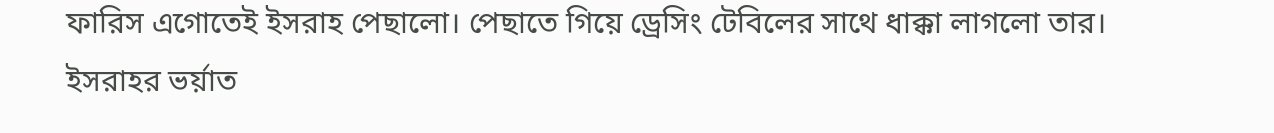ফারিস এগোতেই ইসরাহ পেছালো। পেছাতে গিয়ে ড্রেসিং টেবিলের সাথে ধাক্কা লাগলো তার। ইসরাহর ভর্য়াত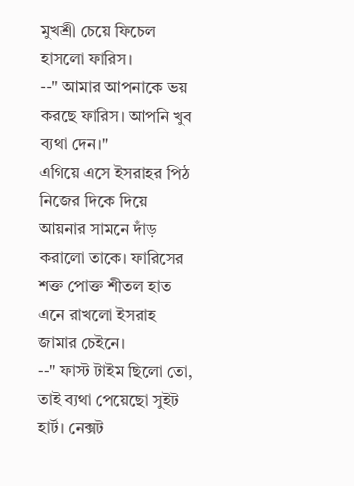মুখশ্রী চেয়ে ফিচেল হাসলো ফারিস।
--" আমার আপনাকে ভয় করছে ফারিস। আপনি খুব ব্যথা দেন।"
এগিয়ে এসে ইসরাহর পিঠ নিজের দিকে দিয়ে আয়নার সামনে দাঁড় করালো তাকে। ফারিসের শক্ত পোক্ত শীতল হাত এনে রাখলো ইসরাহ জামার চেইনে।
--" ফাস্ট টাইম ছিলো তো, তাই ব্যথা পেয়েছো সুইট হার্ট। নেক্সট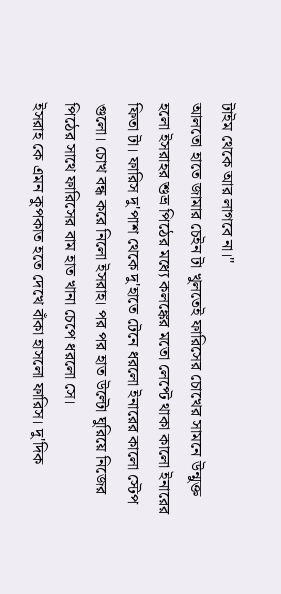টাইম থেকে আর লাগবে না।"
আলতো হাতে জামার চেইন টা খুলতেই ফারিসের চোখের সামনে উন্মুক্ত হলো ইসরাহর শুভ্র পিঠের মধ্যে কলঙ্কের মতো লেপ্টে থাকা কালো ইনারের ফিতা টা। ফারিস দু'পাশ থেকে দু'হাতে টেনে ধরলো ইনারের কালো স্টেপ গুলো। চোখ বন্ধ করে নিলো ইসরাহ। পর পর হাত উল্টো ঘুরিয়ে নিজের পিঠের সাথে ফারিসের বাম হাত খানা চেপে ধরলো সে।
ইসরাহ কে এমন কুপকাত হতে দেখে বাঁকা হাসলো ফারিস। দু'দিক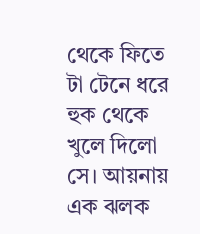থেকে ফিতে টা টেনে ধরে হুক থেকে খুলে দিলো সে। আয়নায় এক ঝলক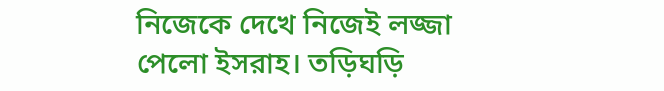নিজেকে দেখে নিজেই লজ্জা পেলো ইসরাহ। তড়িঘড়ি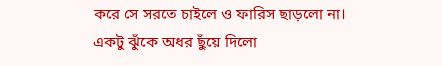করে সে সরতে চাইলে ও ফারিস ছাড়লো না।
একটু ঝুঁকে অধর ছুঁয়ে দিলো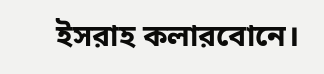ইসরাহ কলারবোনে।